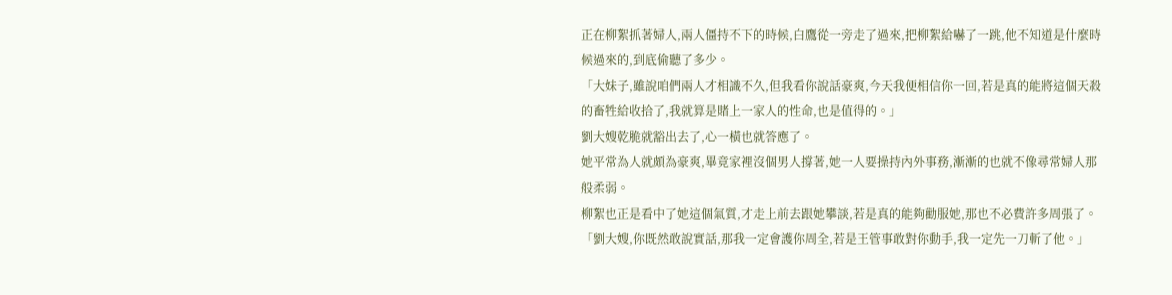正在柳絮抓著婦人,兩人僵持不下的時候,白鷹從一旁走了過來,把柳絮給嚇了一跳,他不知道是什麼時候過來的,到底偷聽了多少。
「大妹子,雖說咱們兩人才相識不久,但我看你說話豪爽,今天我便相信你一回,若是真的能將這個天殺的畜牲給收拾了,我就算是賭上一家人的性命,也是值得的。」
劉大嫂乾脆就豁出去了,心一橫也就答應了。
她平常為人就頗為豪爽,畢竟家裡沒個男人撐著,她一人要操持內外事務,漸漸的也就不像尋常婦人那般柔弱。
柳絮也正是看中了她這個氣質,才走上前去跟她攀談,若是真的能夠勸服她,那也不必費許多周張了。
「劉大嫂,你既然敢說實話,那我一定會護你周全,若是王管事敢對你動手,我一定先一刀斬了他。」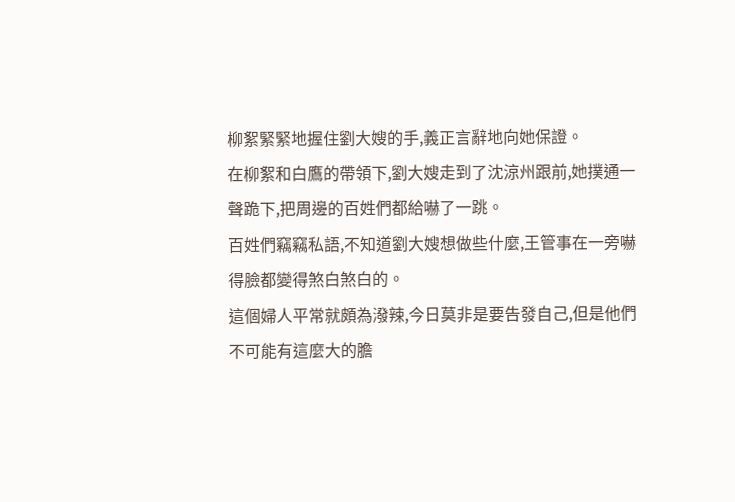柳絮緊緊地握住劉大嫂的手,義正言辭地向她保證。
在柳絮和白鷹的帶領下,劉大嫂走到了沈涼州跟前,她撲通一聲跪下,把周邊的百姓們都給嚇了一跳。
百姓們竊竊私語,不知道劉大嫂想做些什麼,王管事在一旁嚇得臉都變得煞白煞白的。
這個婦人平常就頗為潑辣,今日莫非是要告發自己,但是他們不可能有這麼大的膽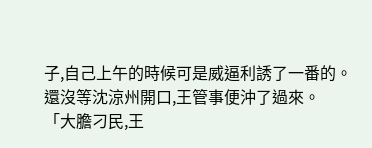子,自己上午的時候可是威逼利誘了一番的。
還沒等沈涼州開口,王管事便沖了過來。
「大膽刁民,王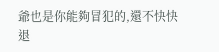爺也是你能夠冒犯的,還不快快退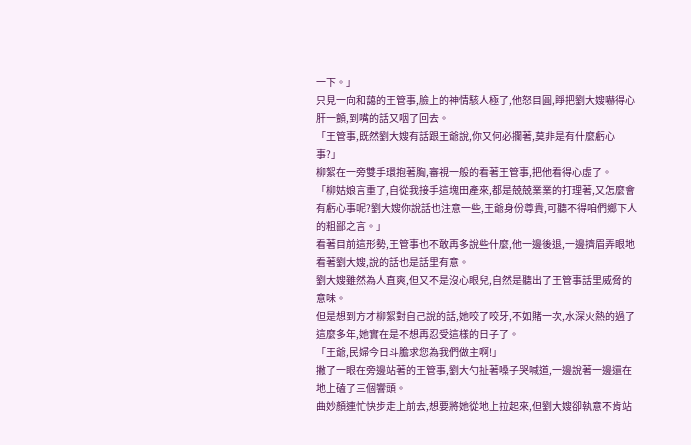一下。」
只見一向和藹的王管事,臉上的神情駭人極了,他怒目圓,睜把劉大嫂嚇得心肝一顫,到嘴的話又咽了回去。
「王管事,既然劉大嫂有話跟王爺說,你又何必攔著,莫非是有什麼虧心事?」
柳絮在一旁雙手環抱著胸,審視一般的看著王管事,把他看得心虛了。
「柳姑娘言重了,自從我接手這塊田產來,都是兢兢業業的打理著,又怎麼會有虧心事呢?劉大嫂你說話也注意一些,王爺身份尊貴,可聽不得咱們鄉下人的粗鄙之言。」
看著目前這形勢,王管事也不敢再多說些什麼,他一邊後退,一邊擠眉弄眼地看著劉大嫂,說的話也是話里有意。
劉大嫂雖然為人直爽,但又不是沒心眼兒,自然是聽出了王管事話里威脅的意味。
但是想到方才柳絮對自己說的話,她咬了咬牙,不如賭一次,水深火熱的過了這麼多年,她實在是不想再忍受這樣的日子了。
「王爺,民婦今日斗膽求您為我們做主啊!」
撇了一眼在旁邊站著的王管事,劉大勺扯著嗓子哭喊道,一邊說著一邊還在地上磕了三個響頭。
曲妙顏連忙快步走上前去,想要將她從地上拉起來,但劉大嫂卻執意不肯站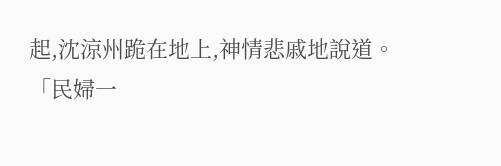起,沈涼州跪在地上,神情悲戚地說道。
「民婦一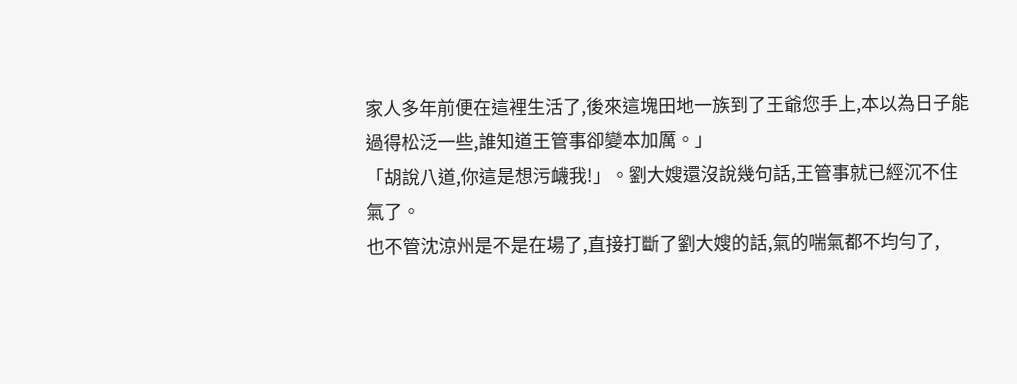家人多年前便在這裡生活了,後來這塊田地一族到了王爺您手上,本以為日子能過得松泛一些,誰知道王管事卻變本加厲。」
「胡說八道,你這是想污衊我!」。劉大嫂還沒說幾句話,王管事就已經沉不住氣了。
也不管沈涼州是不是在場了,直接打斷了劉大嫂的話,氣的喘氣都不均勻了,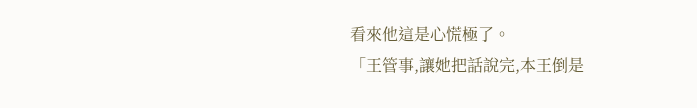看來他這是心慌極了。
「王管事,讓她把話說完,本王倒是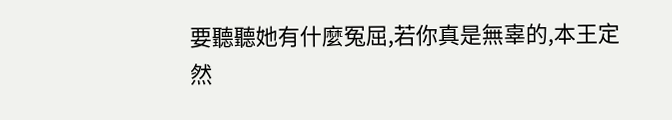要聽聽她有什麼冤屈,若你真是無辜的,本王定然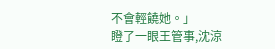不會輕饒她。」
瞪了一眼王管事,沈涼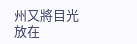州又將目光放在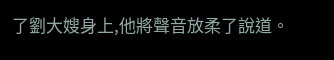了劉大嫂身上,他將聲音放柔了說道。